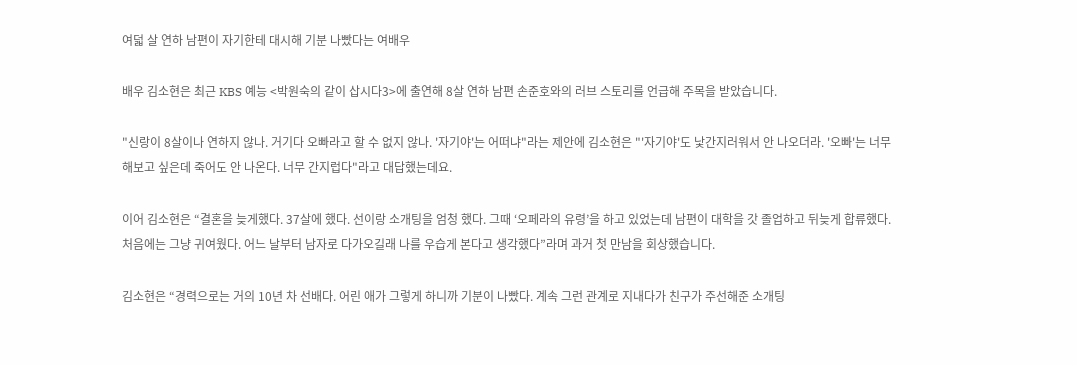여덟 살 연하 남편이 자기한테 대시해 기분 나빴다는 여배우

배우 김소현은 최근 KBS 예능 <박원숙의 같이 삽시다3>에 출연해 8살 연하 남편 손준호와의 러브 스토리를 언급해 주목을 받았습니다.

"신랑이 8살이나 연하지 않나. 거기다 오빠라고 할 수 없지 않나. '자기야'는 어떠냐"라는 제안에 김소현은 "'자기야'도 낯간지러워서 안 나오더라. '오빠'는 너무 해보고 싶은데 죽어도 안 나온다. 너무 간지럽다"라고 대답했는데요.

이어 김소현은 “결혼을 늦게했다. 37살에 했다. 선이랑 소개팅을 엄청 했다. 그때 ‘오페라의 유령’을 하고 있었는데 남편이 대학을 갓 졸업하고 뒤늦게 합류했다. 처음에는 그냥 귀여웠다. 어느 날부터 남자로 다가오길래 나를 우습게 본다고 생각했다”라며 과거 첫 만남을 회상했습니다.

김소현은 “경력으로는 거의 10년 차 선배다. 어린 애가 그렇게 하니까 기분이 나빴다. 계속 그런 관계로 지내다가 친구가 주선해준 소개팅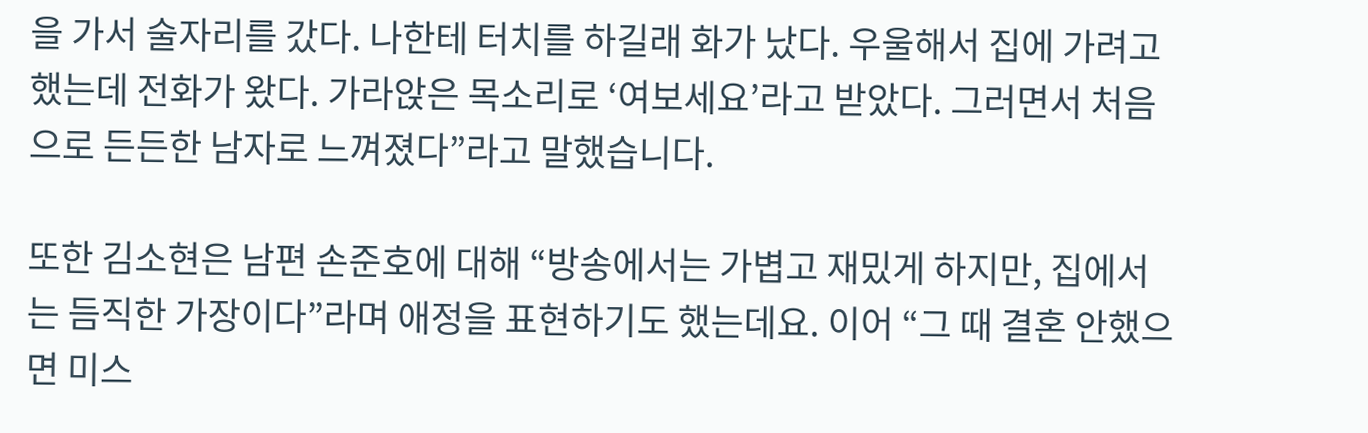을 가서 술자리를 갔다. 나한테 터치를 하길래 화가 났다. 우울해서 집에 가려고 했는데 전화가 왔다. 가라앉은 목소리로 ‘여보세요’라고 받았다. 그러면서 처음으로 든든한 남자로 느껴졌다”라고 말했습니다.

또한 김소현은 남편 손준호에 대해 “방송에서는 가볍고 재밌게 하지만, 집에서는 듬직한 가장이다”라며 애정을 표현하기도 했는데요. 이어 “그 때 결혼 안했으면 미스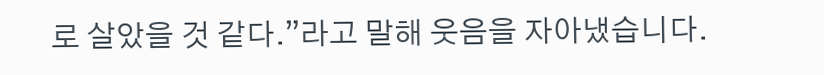로 살았을 것 같다.”라고 말해 웃음을 자아냈습니다.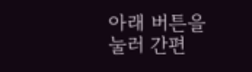아래 버튼을 눌러 간편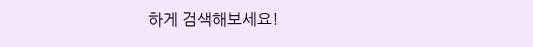하게 검색해보세요!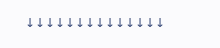↓↓↓↓↓↓↓↓↓↓↓↓↓↓